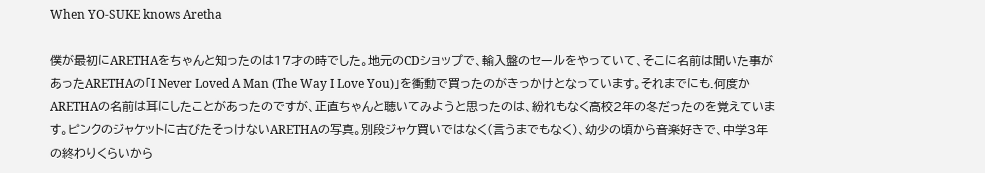When YO-SUKE knows Aretha

僕が最初にARETHAをちゃんと知ったのは17才の時でした。地元のCDショップで、輸入盤のセールをやっていて、そこに名前は聞いた事があったARETHAの「I Never Loved A Man (The Way I Love You)」を衝動で買ったのがきっかけとなっています。それまでにも.何度かARETHAの名前は耳にしたことがあったのですが、正直ちゃんと聴いてみようと思ったのは、紛れもなく高校2年の冬だったのを覚えています。ピンクのジャケットに古びたそっけないARETHAの写真。別段ジャケ買いではなく(言うまでもなく)、幼少の頃から音楽好きで、中学3年の終わりくらいから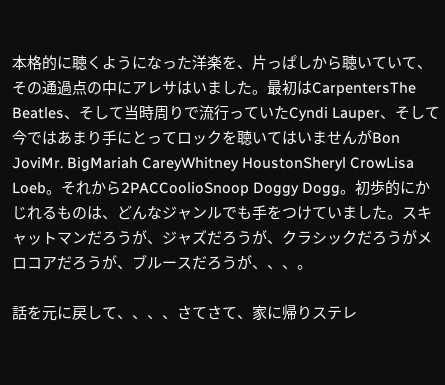本格的に聴くようになった洋楽を、片っぱしから聴いていて、その通過点の中にアレサはいました。最初はCarpentersThe Beatles、そして当時周りで流行っていたCyndi Lauper、そして今ではあまり手にとってロックを聴いてはいませんがBon JoviMr. BigMariah CareyWhitney HoustonSheryl CrowLisa Loeb。それから2PACCoolioSnoop Doggy Dogg。初歩的にかじれるものは、どんなジャンルでも手をつけていました。スキャットマンだろうが、ジャズだろうが、クラシックだろうがメロコアだろうが、ブルースだろうが、、、。

話を元に戻して、、、、さてさて、家に帰りステレ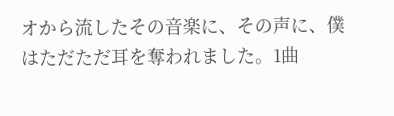オから流したその音楽に、その声に、僕はただただ耳を奪われました。1曲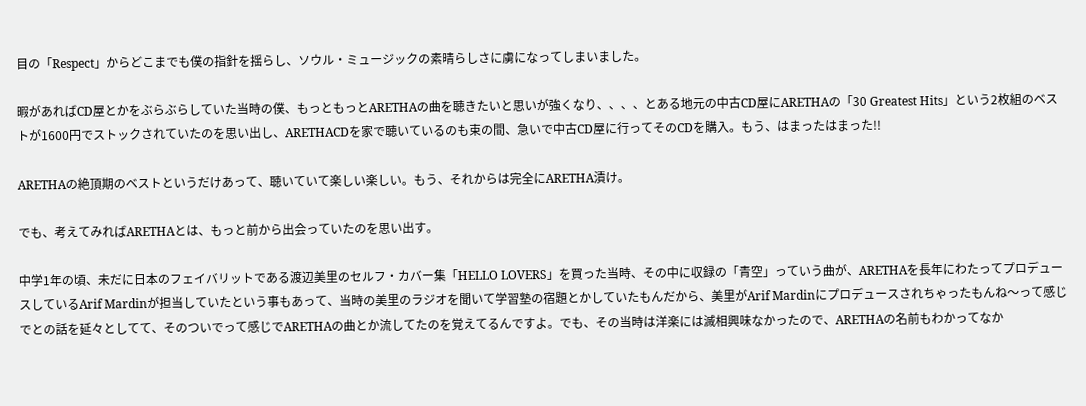目の「Respect」からどこまでも僕の指針を揺らし、ソウル・ミュージックの素晴らしさに虜になってしまいました。

暇があればCD屋とかをぶらぶらしていた当時の僕、もっともっとARETHAの曲を聴きたいと思いが強くなり、、、、とある地元の中古CD屋にARETHAの「30 Greatest Hits」という2枚組のベストが1600円でストックされていたのを思い出し、ARETHACDを家で聴いているのも束の間、急いで中古CD屋に行ってそのCDを購入。もう、はまったはまった!!

ARETHAの絶頂期のベストというだけあって、聴いていて楽しい楽しい。もう、それからは完全にARETHA漬け。

でも、考えてみればARETHAとは、もっと前から出会っていたのを思い出す。

中学1年の頃、未だに日本のフェイバリットである渡辺美里のセルフ・カバー集「HELLO LOVERS」を買った当時、その中に収録の「青空」っていう曲が、ARETHAを長年にわたってプロデュースしているArif Mardinが担当していたという事もあって、当時の美里のラジオを聞いて学習塾の宿題とかしていたもんだから、美里がArif Mardinにプロデュースされちゃったもんね〜って感じでとの話を延々としてて、そのついでって感じでARETHAの曲とか流してたのを覚えてるんですよ。でも、その当時は洋楽には滅相興味なかったので、ARETHAの名前もわかってなか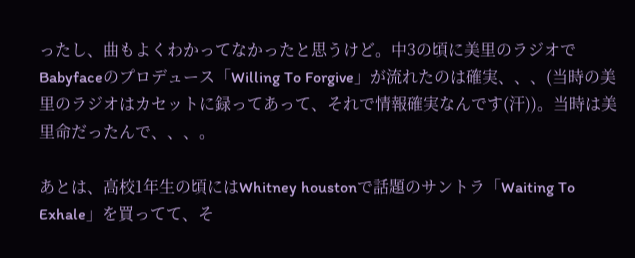ったし、曲もよくわかってなかったと思うけど。中3の頃に美里のラジオでBabyfaceのプロデュース「Willing To Forgive」が流れたのは確実、、、(当時の美里のラジオはカセットに録ってあって、それで情報確実なんです(汗))。当時は美里命だったんで、、、。

あとは、高校1年生の頃にはWhitney houstonで話題のサントラ「Waiting To Exhale」を買ってて、そ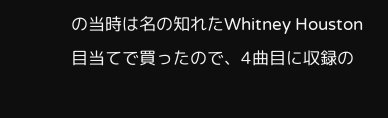の当時は名の知れたWhitney Houston目当てで買ったので、4曲目に収録の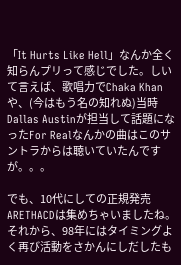「It Hurts Like Hell」なんか全く知らんプリって感じでした。しいて言えば、歌唱力でChaka Khanや、(今はもう名の知れぬ)当時Dallas Austinが担当して話題になったFor Realなんかの曲はこのサントラからは聴いていたんですが。。。

でも、10代にしての正規発売ARETHACDは集めちゃいましたね。それから、98年にはタイミングよく再び活動をさかんにしだしたも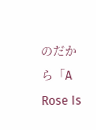のだから「A Rose Is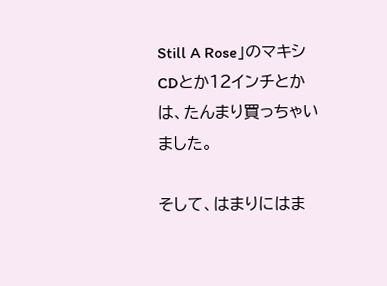Still A Rose」のマキシCDとか12インチとかは、たんまり買っちゃいました。

そして、はまりにはま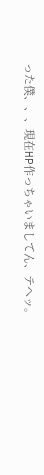った僕、、、現在HP作っちゃいましてん、テヘッ。